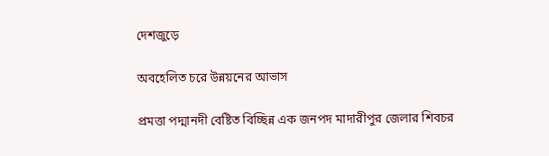দেশজুড়ে

অবহেলিত চরে উন্নয়নের আভাস

প্রমত্তা পদ্মানদী বেষ্টিত বিচ্ছিন্ন এক জনপদ মাদারীপুর জেলার শিবচর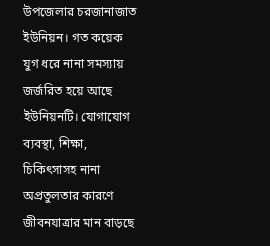উপজেলার চরজানাজাত ইউনিয়ন। গত কয়েক যুগ ধরে নানা সমস্যায় জর্জরিত হয়ে আছে ইউনিয়নটি। যোগাযোগ ব্যবস্থা, শিক্ষা, চিকিৎসাসহ নানা অপ্রতুলতার কারণে জীবনযাত্রার মান বাড়ছে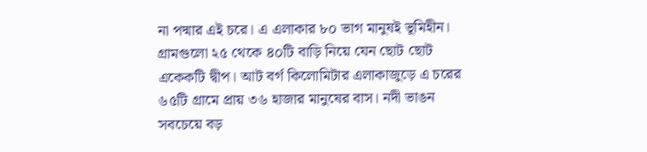না পদ্মার এই চরে। এ এলাকার ৮০ ভাগ মানুষই ভূমিহীন। গ্রামগুলো ২৫ থেকে ৪০টি বাড়ি নিয়ে যেন ছোট ছোট একেকটি দ্বীপ। আট বর্গ কিলোমিটার এলাকাজুড়ে এ চরের ৬৫টি গ্রামে প্রায় ৩৬ হাজার মানুষের বাস। নদী ভাঙন সবচেয়ে বড়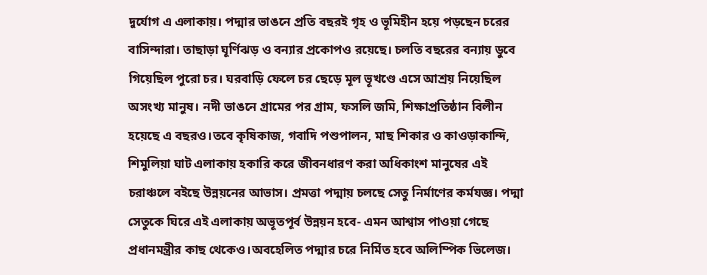দুর্যোগ এ এলাকায়। পদ্মার ভাঙনে প্রতি বছরই গৃহ ও ভূমিহীন হয়ে পড়ছেন চরের বাসিন্দারা। তাছাড়া ঘূর্ণিঝড় ও বন্যার প্রকোপও রয়েছে। চলতি বছরের বন্যায় ডুবে গিয়েছিল পুরো চর। ঘরবাড়ি ফেলে চর ছেড়ে মূল ভূখণ্ডে এসে আশ্রয় নিয়েছিল অসংখ্য মানুষ। নদী ভাঙনে গ্রামের পর গ্রাম, ফসলি জমি, শিক্ষাপ্রতিষ্ঠান বিলীন হয়েছে এ বছরও।তবে কৃষিকাজ, গবাদি পশুপালন, মাছ শিকার ও কাওড়াকান্দি, শিমুলিয়া ঘাট এলাকায় হকারি করে জীবনধারণ করা অধিকাংশ মানুষের এই চরাঞ্চলে বইছে উন্নয়নের আভাস। প্রমত্তা পদ্মায় চলছে সেতু নির্মাণের কর্মযজ্ঞ। পদ্মা সেতুকে ঘিরে এই এলাকায় অভূতপূর্ব উন্নয়ন হবে- এমন আশ্বাস পাওয়া গেছে প্রধানমন্ত্রীর কাছ থেকেও।অবহেলিত পদ্মার চরে নির্মিত হবে অলিম্পিক ভিলেজ।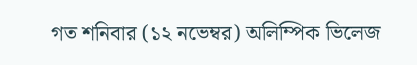গত শনিবার (১২ নভেম্বর) অলিম্পিক ভিলেজ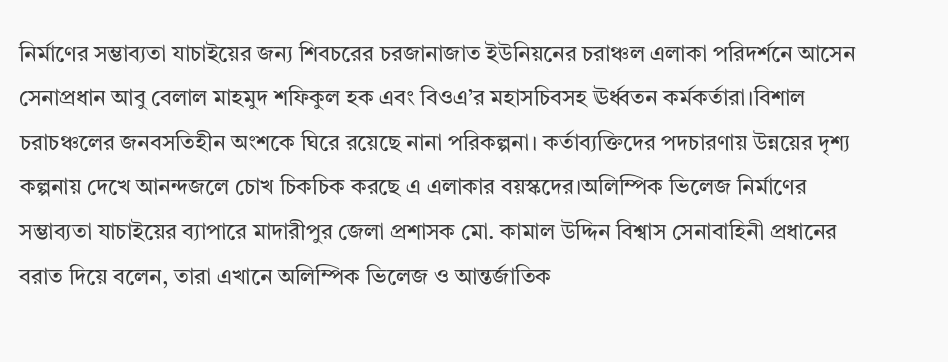নির্মাণের সম্ভাব্যতা যাচাইয়ের জন্য শিবচরের চরজানাজাত ইউনিয়নের চরাঞ্চল এলাকা পরিদর্শনে আসেন সেনাপ্রধান আবু বেলাল মাহমুদ শফিকুল হক এবং বিওএ’র মহাসচিবসহ ঊর্ধ্বতন কর্মকর্তারা।বিশাল চরাচঞ্চলের জনবসতিহীন অংশকে ঘিরে রয়েছে নানা পরিকল্পনা। কর্তাব্যক্তিদের পদচারণায় উন্নয়ের দৃশ্য কল্পনায় দেখে আনন্দজলে চোখ চিকচিক করছে এ এলাকার বয়স্কদের।অলিম্পিক ভিলেজ নির্মাণের সম্ভাব্যতা যাচাইয়ের ব্যাপারে মাদারীপুর জেলা প্রশাসক মো. কামাল উদ্দিন বিশ্বাস সেনাবাহিনী প্রধানের বরাত দিয়ে বলেন, তারা এখানে অলিম্পিক ভিলেজ ও আন্তর্জাতিক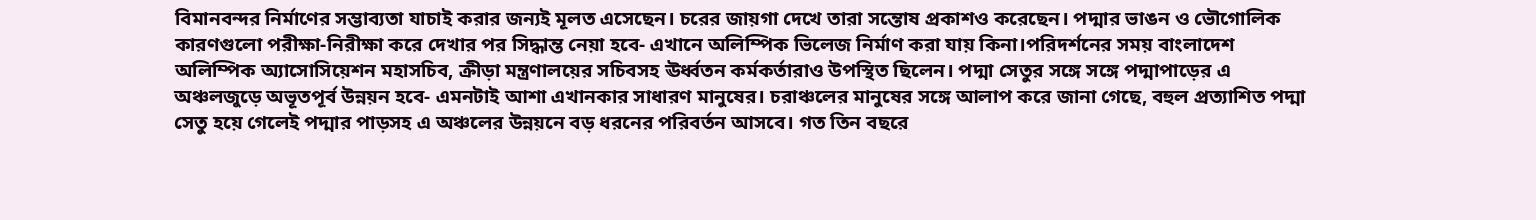বিমানবন্দর নির্মাণের সম্ভাব্যতা যাচাই করার জন্যই মূলত এসেছেন। চরের জায়গা দেখে তারা সন্তোষ প্রকাশও করেছেন। পদ্মার ভাঙন ও ভৌগোলিক কারণগুলো পরীক্ষা-নিরীক্ষা করে দেখার পর সিদ্ধান্ত নেয়া হবে- এখানে অলিম্পিক ভিলেজ নির্মাণ করা যায় কিনা।পরিদর্শনের সময় বাংলাদেশ অলিম্পিক অ্যাসোসিয়েশন মহাসচিব, ক্রীড়া মন্ত্রণালয়ের সচিবসহ ঊর্ধ্বতন কর্মকর্তারাও উপস্থিত ছিলেন। পদ্মা সেতুর সঙ্গে সঙ্গে পদ্মাপাড়ের এ অঞ্চলজুড়ে অভূতপূর্ব উন্নয়ন হবে- এমনটাই আশা এখানকার সাধারণ মানুষের। চরাঞ্চলের মানুষের সঙ্গে আলাপ করে জানা গেছে, বহুল প্রত্যাশিত পদ্মা সেতু হয়ে গেলেই পদ্মার পাড়সহ এ অঞ্চলের উন্নয়নে বড় ধরনের পরিবর্তন আসবে। গত তিন বছরে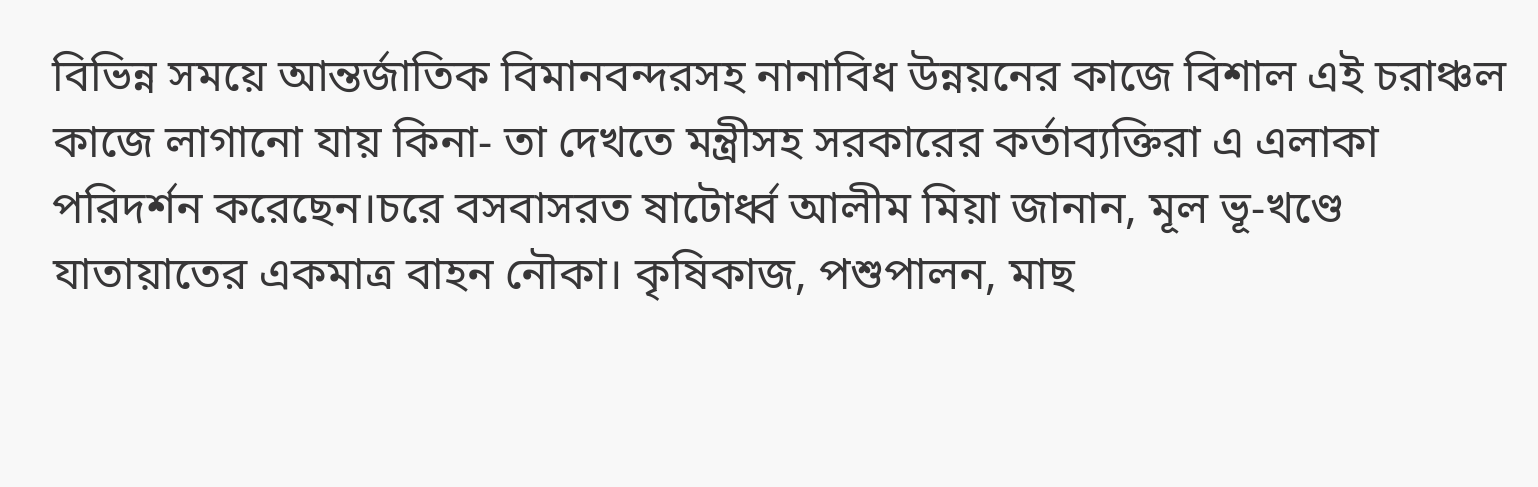বিভিন্ন সময়ে আন্তর্জাতিক বিমানবন্দরসহ নানাবিধ উন্নয়নের কাজে বিশাল এই চরাঞ্চল কাজে লাগানো যায় কিনা- তা দেখতে মন্ত্রীসহ সরকারের কর্তাব্যক্তিরা এ এলাকা পরিদর্শন করেছেন।চরে বসবাসরত ষাটোর্ধ্ব আলীম মিয়া জানান, মূল ভূ-খণ্ডে যাতায়াতের একমাত্র বাহন নৌকা। কৃষিকাজ, পশুপালন, মাছ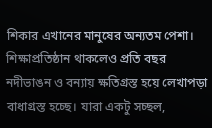শিকার এখানের মানুষের অন্যতম পেশা। শিক্ষাপ্রতিষ্ঠান থাকলেও প্রতি বছর নদীভাঙন ও বন্যায় ক্ষতিগ্রস্ত হয়ে লেখাপড়া বাধাগ্রস্ত হচ্ছে। যারা একটু সচ্ছল,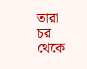তারা চর থেকে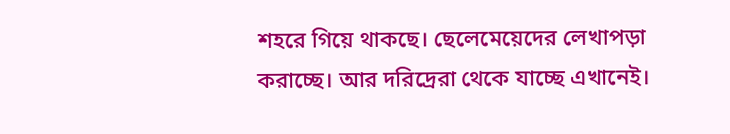শহরে গিয়ে থাকছে। ছেলেমেয়েদের লেখাপড়া করাচ্ছে। আর দরিদ্রেরা থেকে যাচ্ছে এখানেই।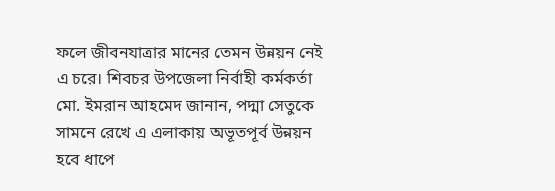ফলে জীবনযাত্রার মানের তেমন উন্নয়ন নেই এ চরে। শিবচর উপজেলা নির্বাহী কর্মকর্তা মো. ইমরান আহমেদ জানান, পদ্মা সেতুকে সামনে রেখে এ এলাকায় অভূতপূর্ব উন্নয়ন হবে ধাপে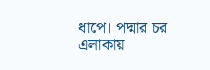ধাপে। পদ্মার চর এলাকায়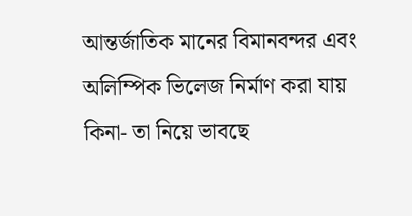আন্তর্জাতিক মানের বিমানবন্দর এবং অলিম্পিক ভিলেজ নির্মাণ করা যায় কিনা- তা নিয়ে ভাবছে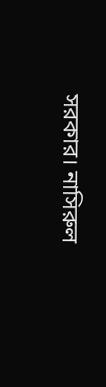সরকার। নাসিরুল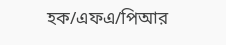হক/এফএ/পিআর